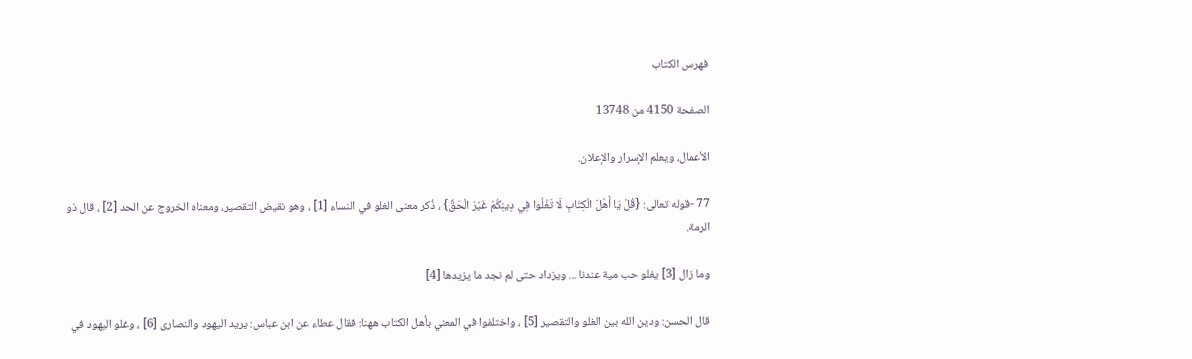فهرس الكتاب

الصفحة 4150 من 13748

الأعمال، ويعلم الإسرار والإعلان.

77 -قوله تعالى: {قُلْ يَا أَهْلَ الْكِتَابِ لَا تَغْلُوا فِي دِينِكُمْ غَيْرَ الْحَقِّ} ، ذُكر معنى الغلو في النساء [1] ، وهو نقيض التقصير، ومعناه الخروج عن الحد [2] ، قال ذو الرمة.

وما زال [3] يغلو حب مية عندنا ... ويزداد حتى لم نجد ما يزيدها [4]

قال الحسن: ودين الله بين الغلو والتقصير [5] ، واختلفوا في المعني بأهل الكتاب ههنا: فقال عطاء عن ابن عباس: يريد اليهود والنصارى [6] ، وغلو اليهود في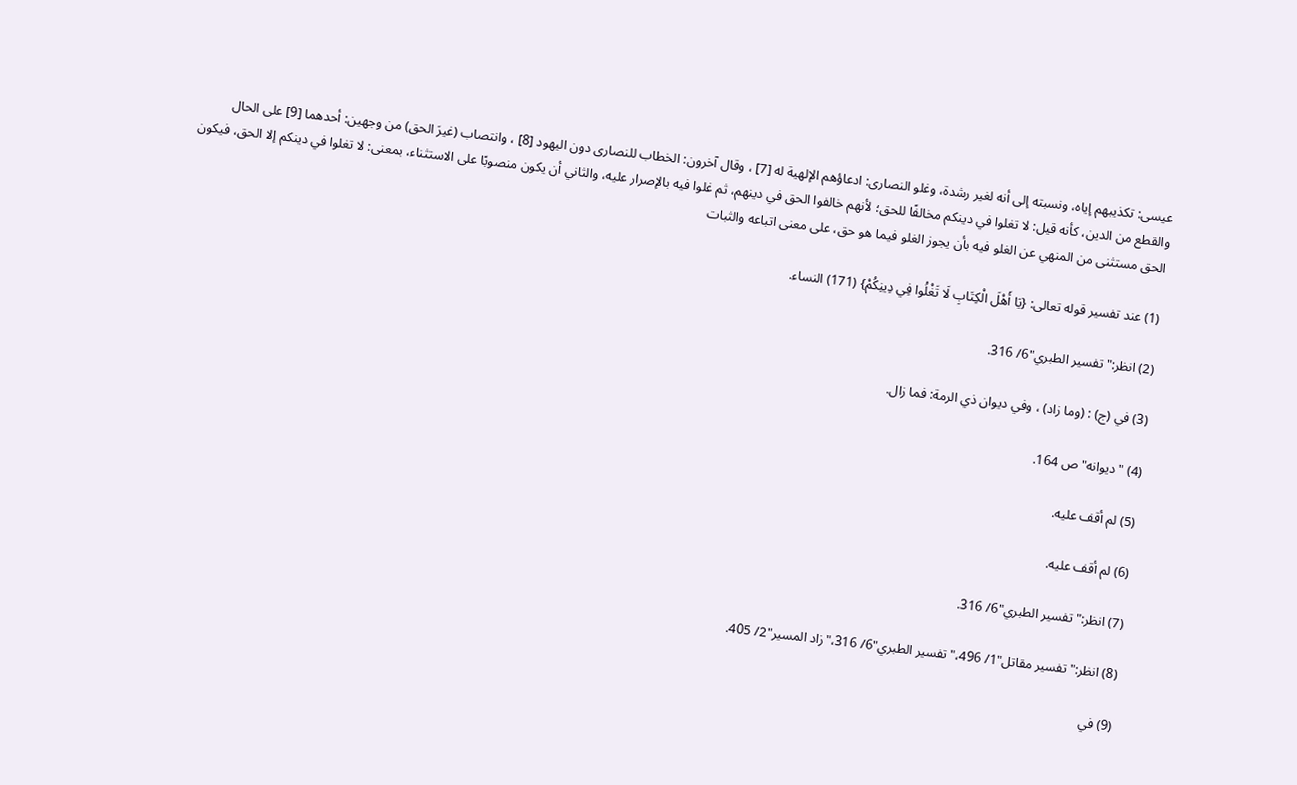عيسى: تكذيبهم إياه، ونسبته إلى أنه لغير رشدة، وغلو النصارى: ادعاؤهم الإلهية له [7] ، وقال آخرون: الخطاب للنصارى دون اليهود [8] ، وانتصاب (غيرَ الحق) من وجهين: أحدهما [9] على الحال والقطع من الدين، كأنه قيل: لا تغلوا في دينكم مخالفًا للحق؛ لأنهم خالفوا الحق في دينهم، ثم غلوا فيه بالإصرار عليه، والثاني أن يكون منصوبًا على الاستثناء، بمعنى: لا تغلوا في دينكم إلا الحق، فيكون الحق مستثنى من المنهي عن الغلو فيه بأن يجوز الغلو فيما هو حق، على معنى اتباعه والثبات

(1) عند تفسير قوله تعالى: {يَا أَهْلَ الْكِتَابِ لَا تَغْلُوا فِي دِينِكُمْ} (171) النساء.

(2) انظر:"تفسير الطبري"6/ 316.

(3) في (ج) : (وما زاد) ، وفي ديوان ذي الرمة: فما زال.

(4) "ديوانه"ص 164.

(5) لم أقف عليه.

(6) لم أقف عليه.

(7) انظر:"تفسير الطبري"6/ 316.

(8) انظر:"تفسير مقاتل"1/ 496،"تفسير الطبري"6/ 316،"زاد المسير"2/ 405.

(9) في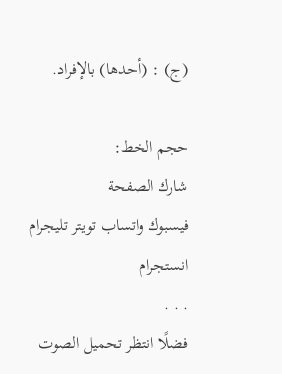(ج) : (أحدها) بالإفراد.

حجم الخط:
شارك الصفحة
فيسبوك واتساب تويتر تليجرام انستجرام
. . .
فضلًا انتظر تحميل الصوت